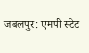जबलपुर: एमपी स्टेट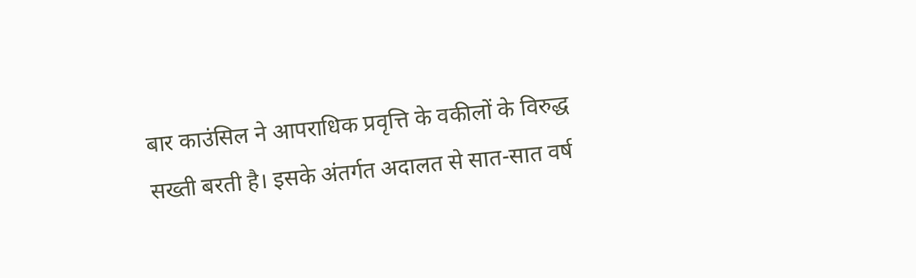बार काउंसिल ने आपराधिक प्रवृत्ति के वकीलों के विरुद्ध सख्ती बरती है। इसके अंतर्गत अदालत से सात-सात वर्ष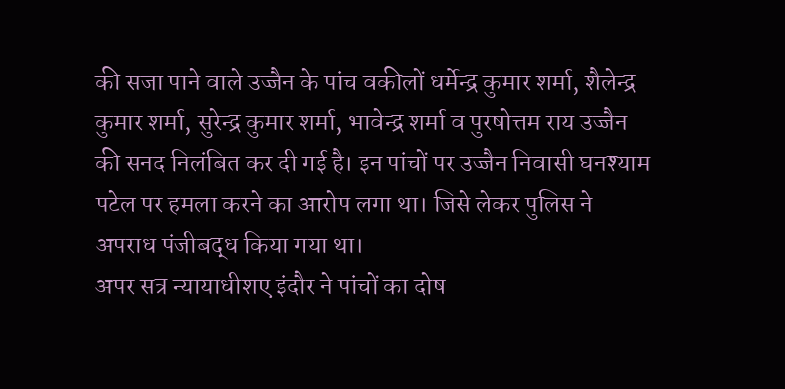की सजा पाने वाले उज्जैन के पांच वकीलों धर्मेन्द्र कुमार शर्मा, शैलेन्द्र कुमार शर्मा, सुरेन्द्र कुमार शर्मा, भावेन्द्र शर्मा व पुरषोत्तम राय उज्जैन की सनद निलंबित कर दी गई है। इन पांचों पर उज्जैन निवासी घनश्याम पटेल पर हमला करने का आरोप लगा था। जिसे लेकर पुलिस ने अपराध पंजीबद्ध किया गया था।
अपर सत्र न्यायाधीशए इंदौर ने पांचों का दोष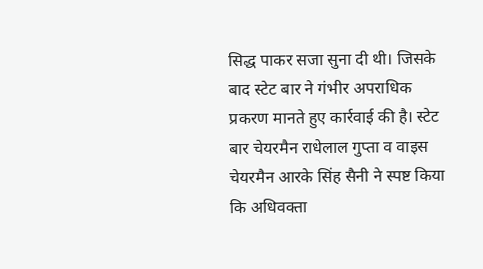सिद्ध पाकर सजा सुना दी थी। जिसके बाद स्टेट बार ने गंभीर अपराधिक प्रकरण मानते हुए कार्रवाई की है। स्टेट बार चेयरमैन राधेलाल गुप्ता व वाइस चेयरमैन आरके सिंह सैनी ने स्पष्ट किया कि अधिवक्ता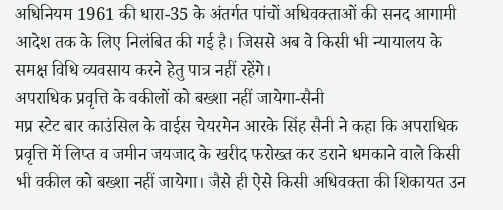अधिनियम 1961 की धारा-35 के अंतर्गत पांचों अधिवक्ताओं की सनद आगामी आदेश तक के लिए निलंबित की गई है। जिससे अब वे किसी भी न्यायालय के समक्ष विधि व्यवसाय करने हेतु पात्र नहीं रहेंगे।
अपराधिक प्रवृत्ति के वकीलों को बख्शा नहीं जायेगा-सैनी
मप्र स्टेट बार काउंसिल के वाईस चेयरमेन आरके सिंह सैनी ने कहा कि अपराधिक प्रवृत्ति में लिप्त व जमीन जयजाद के खरीद फरोख्त कर डराने धमकाने वाले किसी भी वकील को बख्शा नहीं जायेगा। जैसे ही ऐसे किसी अधिवक्ता की शिकायत उन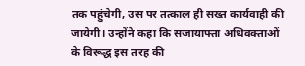तक पहुंचेगी, उस पर तत्काल ही सख्त कार्यवाही की जायेगी। उन्होंने कहा कि सजायाफ्ता अधिवक्ताओं के विरूद्ध इस तरह की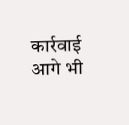कार्रवाई आगे भी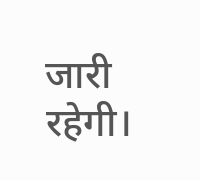जारी रहेगी।